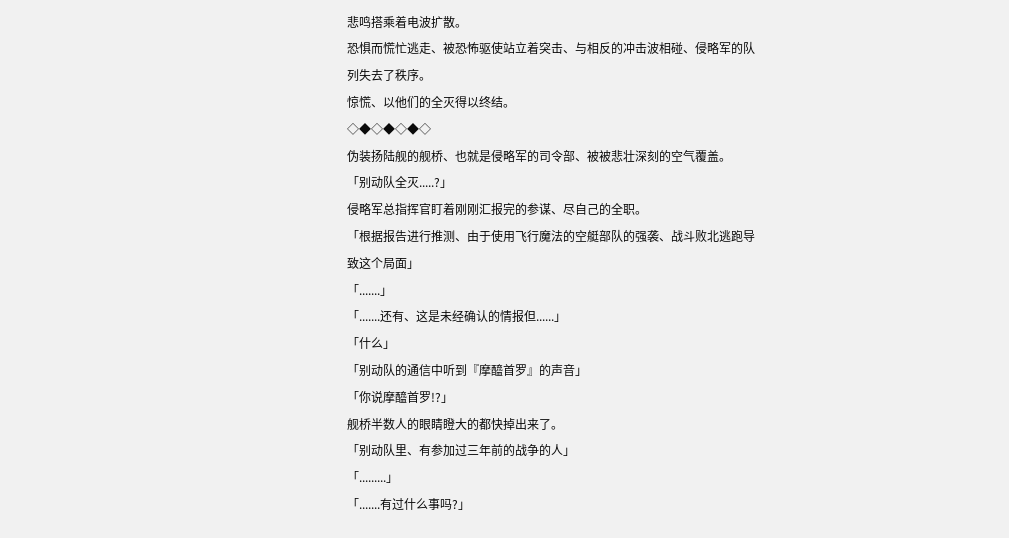悲鸣搭乘着电波扩散。
恐惧而慌忙逃走、被恐怖驱使站立着突击、与相反的冲击波相碰、侵略军的队列失去了秩序。
惊慌、以他们的全灭得以终结。
◇◆◇◆◇◆◇
伪装扬陆舰的舰桥、也就是侵略军的司令部、被被悲壮深刻的空气覆盖。
「别动队全灭.....?」
侵略军总指挥官盯着刚刚汇报完的参谋、尽自己的全职。
「根据报告进行推测、由于使用飞行魔法的空艇部队的强袭、战斗败北逃跑导致这个局面」
「.......」
「.......还有、这是未经确认的情报但......」
「什么」
「别动队的通信中听到『摩醯首罗』的声音」
「你说摩醯首罗!?」
舰桥半数人的眼睛瞪大的都快掉出来了。
「别动队里、有参加过三年前的战争的人」
「.........」
「.......有过什么事吗?」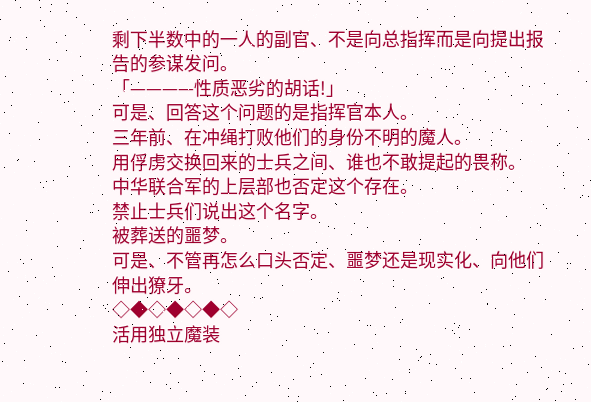剩下半数中的一人的副官、不是向总指挥而是向提出报告的参谋发问。
「————性质恶劣的胡话!」
可是、回答这个问题的是指挥官本人。
三年前、在冲绳打败他们的身份不明的魔人。
用俘虏交换回来的士兵之间、谁也不敢提起的畏称。
中华联合军的上层部也否定这个存在。
禁止士兵们说出这个名字。
被葬送的噩梦。
可是、不管再怎么口头否定、噩梦还是现实化、向他们伸出獠牙。
◇◆◇◆◇◆◇
活用独立魔装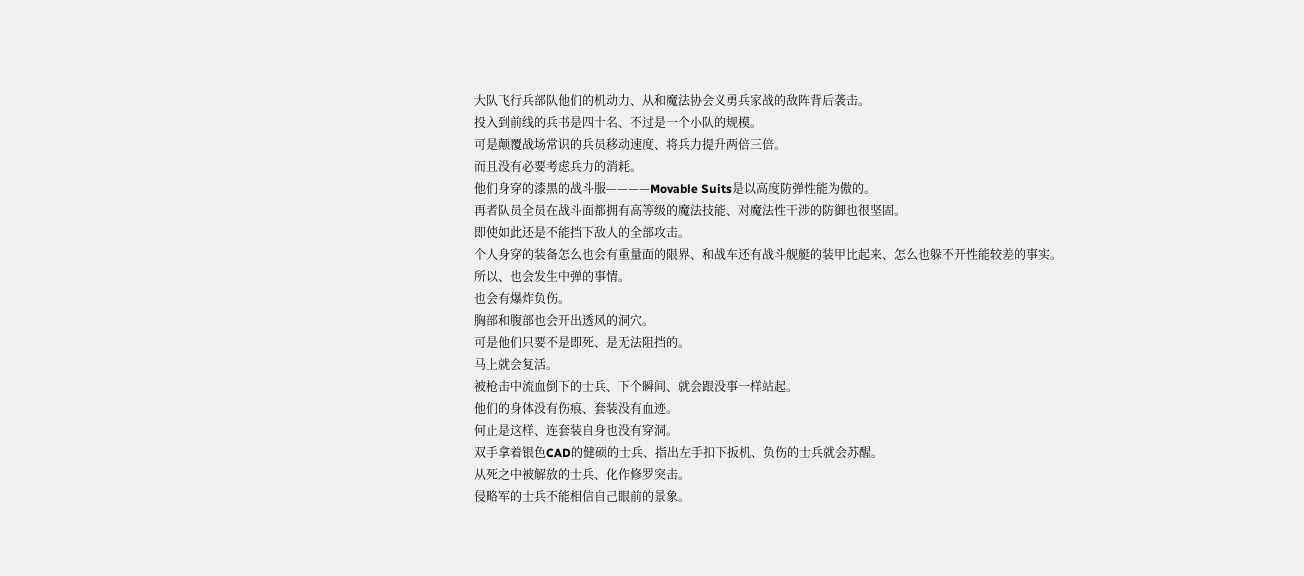大队飞行兵部队他们的机动力、从和魔法协会义勇兵家战的敌阵背后袭击。
投入到前线的兵书是四十名、不过是一个小队的规模。
可是颠覆战场常识的兵员移动速度、将兵力提升两倍三倍。
而且没有必要考虑兵力的消耗。
他们身穿的漆黑的战斗服————Movable Suits是以高度防弹性能为傲的。
再者队员全员在战斗面都拥有高等级的魔法技能、对魔法性干涉的防御也很坚固。
即使如此还是不能挡下敌人的全部攻击。
个人身穿的装备怎么也会有重量面的限界、和战车还有战斗舰艇的装甲比起来、怎么也躲不开性能较差的事实。
所以、也会发生中弹的事情。
也会有爆炸负伤。
胸部和腹部也会开出透风的洞穴。
可是他们只要不是即死、是无法阻挡的。
马上就会复活。
被枪击中流血倒下的士兵、下个瞬间、就会跟没事一样站起。
他们的身体没有伤痕、套装没有血迹。
何止是这样、连套装自身也没有穿洞。
双手拿着银色CAD的健硕的士兵、指出左手扣下扳机、负伤的士兵就会苏醒。
从死之中被解放的士兵、化作修罗突击。
侵略军的士兵不能相信自己眼前的景象。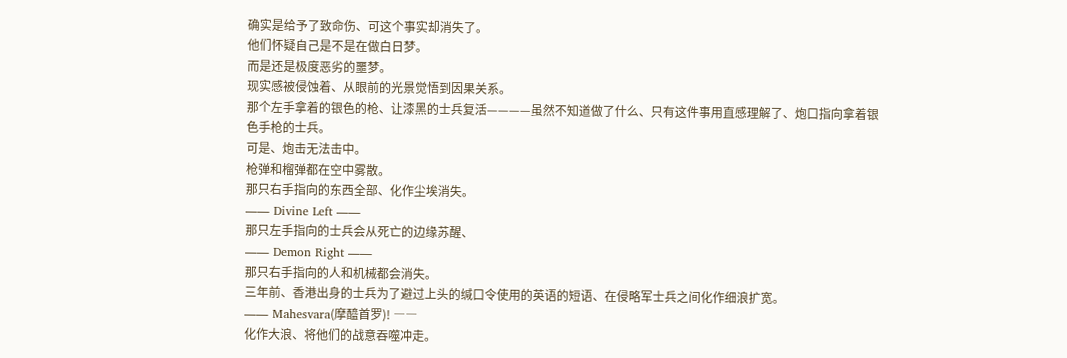确实是给予了致命伤、可这个事实却消失了。
他们怀疑自己是不是在做白日梦。
而是还是极度恶劣的噩梦。
现实感被侵蚀着、从眼前的光景觉悟到因果关系。
那个左手拿着的银色的枪、让漆黑的士兵复活————虽然不知道做了什么、只有这件事用直感理解了、炮口指向拿着银色手枪的士兵。
可是、炮击无法击中。
枪弹和榴弹都在空中雾散。
那只右手指向的东西全部、化作尘埃消失。
―― Divine Left ――
那只左手指向的士兵会从死亡的边缘苏醒、
―― Demon Right ――
那只右手指向的人和机械都会消失。
三年前、香港出身的士兵为了避过上头的缄口令使用的英语的短语、在侵略军士兵之间化作细浪扩宽。
―― Mahesvara(摩醯首罗)! ――
化作大浪、将他们的战意吞噬冲走。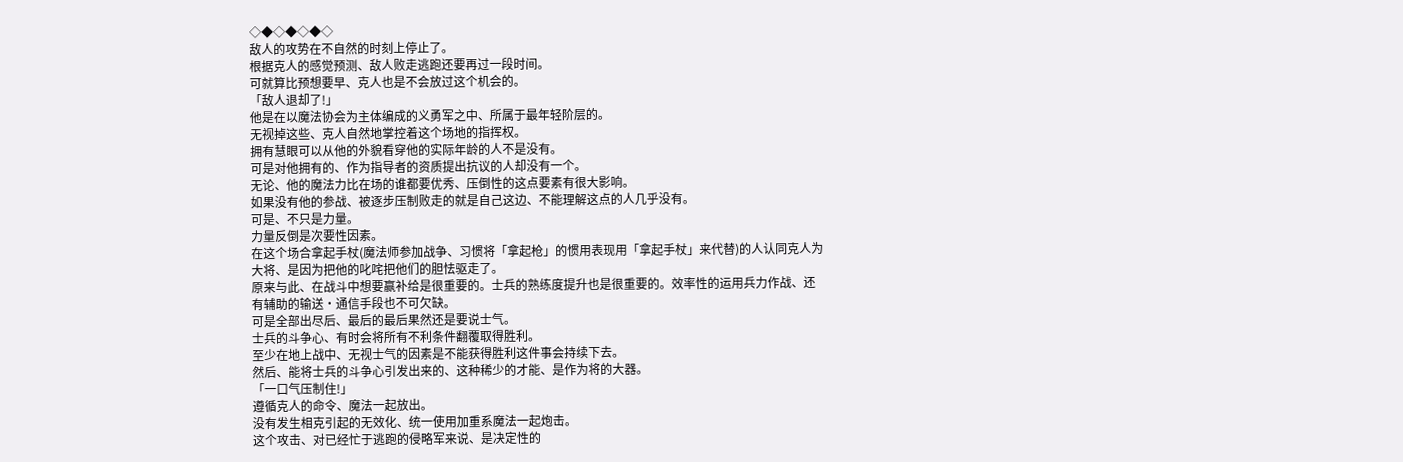◇◆◇◆◇◆◇
敌人的攻势在不自然的时刻上停止了。
根据克人的感觉预测、敌人败走逃跑还要再过一段时间。
可就算比预想要早、克人也是不会放过这个机会的。
「敌人退却了!」
他是在以魔法协会为主体编成的义勇军之中、所属于最年轻阶层的。
无视掉这些、克人自然地掌控着这个场地的指挥权。
拥有慧眼可以从他的外貌看穿他的实际年龄的人不是没有。
可是对他拥有的、作为指导者的资质提出抗议的人却没有一个。
无论、他的魔法力比在场的谁都要优秀、压倒性的这点要素有很大影响。
如果没有他的参战、被逐步压制败走的就是自己这边、不能理解这点的人几乎没有。
可是、不只是力量。
力量反倒是次要性因素。
在这个场合拿起手杖(魔法师参加战争、习惯将「拿起枪」的惯用表现用「拿起手杖」来代替)的人认同克人为大将、是因为把他的叱咤把他们的胆怯驱走了。
原来与此、在战斗中想要赢补给是很重要的。士兵的熟练度提升也是很重要的。效率性的运用兵力作战、还有辅助的输送·通信手段也不可欠缺。
可是全部出尽后、最后的最后果然还是要说士气。
士兵的斗争心、有时会将所有不利条件翻覆取得胜利。
至少在地上战中、无视士气的因素是不能获得胜利这件事会持续下去。
然后、能将士兵的斗争心引发出来的、这种稀少的才能、是作为将的大器。
「一口气压制住!」
遵循克人的命令、魔法一起放出。
没有发生相克引起的无效化、统一使用加重系魔法一起炮击。
这个攻击、对已经忙于逃跑的侵略军来说、是决定性的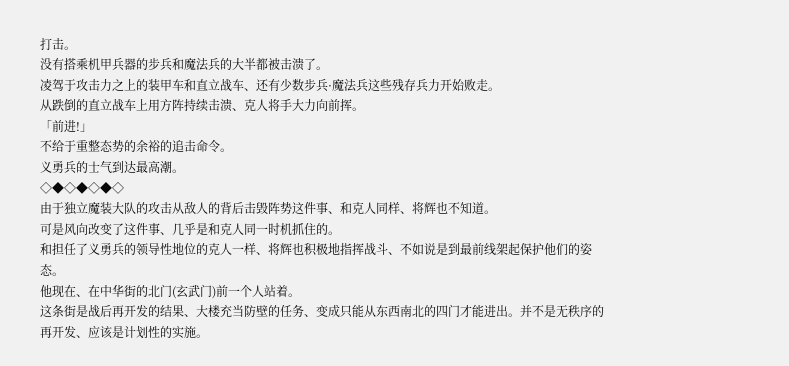打击。
没有搭乘机甲兵器的步兵和魔法兵的大半都被击溃了。
凌驾于攻击力之上的装甲车和直立战车、还有少数步兵·魔法兵这些残存兵力开始败走。
从跌倒的直立战车上用方阵持续击溃、克人将手大力向前挥。
「前进!」
不给于重整态势的余裕的追击命令。
义勇兵的士气到达最高潮。
◇◆◇◆◇◆◇
由于独立魔装大队的攻击从敌人的背后击毁阵势这件事、和克人同样、将辉也不知道。
可是风向改变了这件事、几乎是和克人同一时机抓住的。
和担任了义勇兵的领导性地位的克人一样、将辉也积极地指挥战斗、不如说是到最前线架起保护他们的姿态。
他现在、在中华街的北门(玄武门)前一个人站着。
这条街是战后再开发的结果、大楼充当防壁的任务、变成只能从东西南北的四门才能进出。并不是无秩序的再开发、应该是计划性的实施。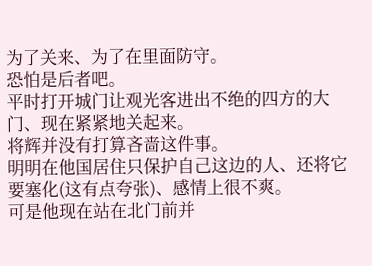为了关来、为了在里面防守。
恐怕是后者吧。
平时打开城门让观光客进出不绝的四方的大门、现在紧紧地关起来。
将辉并没有打算吝啬这件事。
明明在他国居住只保护自己这边的人、还将它要塞化(这有点夸张)、感情上很不爽。
可是他现在站在北门前并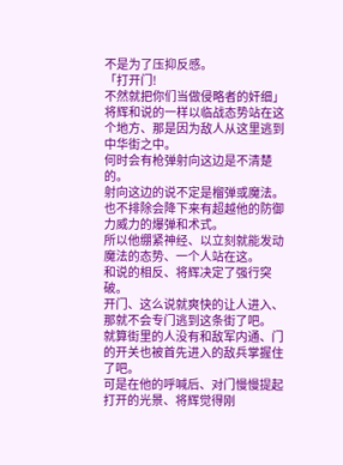不是为了压抑反感。
「打开门!
不然就把你们当做侵略者的奸细」
将辉和说的一样以临战态势站在这个地方、那是因为敌人从这里逃到中华街之中。
何时会有枪弹射向这边是不清楚的。
射向这边的说不定是榴弹或魔法。
也不排除会降下来有超越他的防御力威力的爆弹和术式。
所以他绷紧神经、以立刻就能发动魔法的态势、一个人站在这。
和说的相反、将辉决定了强行突破。
开门、这么说就爽快的让人进入、那就不会专门逃到这条街了吧。
就算街里的人没有和敌军内通、门的开关也被首先进入的敌兵掌握住了吧。
可是在他的呼喊后、对门慢慢提起打开的光景、将辉觉得刚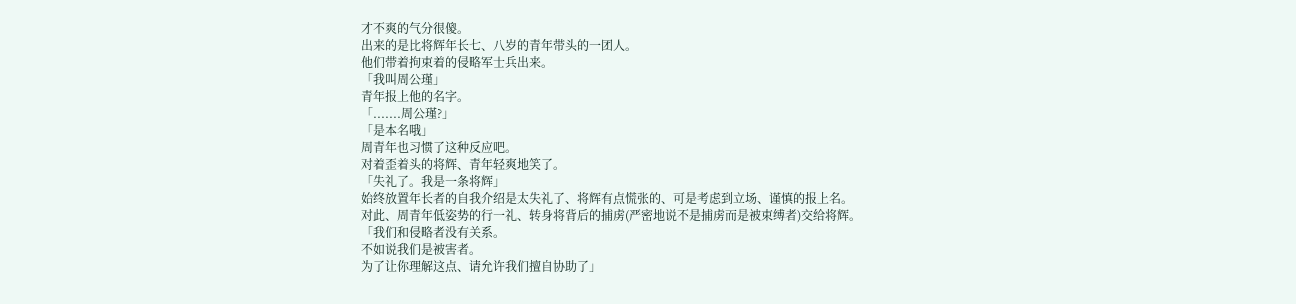才不爽的气分很傻。
出来的是比将辉年长七、八岁的青年带头的一团人。
他们带着拘束着的侵略军士兵出来。
「我叫周公瑾」
青年报上他的名字。
「.......周公瑾?」
「是本名哦」
周青年也习惯了这种反应吧。
对着歪着头的将辉、青年轻爽地笑了。
「失礼了。我是一条将辉」
始终放置年长者的自我介绍是太失礼了、将辉有点慌张的、可是考虑到立场、谨慎的报上名。
对此、周青年低姿势的行一礼、转身将背后的捕虏(严密地说不是捕虏而是被束缚者)交给将辉。
「我们和侵略者没有关系。
不如说我们是被害者。
为了让你理解这点、请允许我们擅自协助了」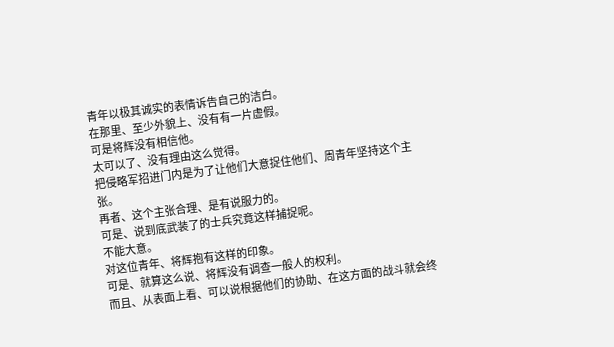青年以极其诚实的表情诉告自己的洁白。
在那里、至少外貌上、没有有一片虚假。
可是将辉没有相信他。
太可以了、没有理由这么觉得。
把侵略军招进门内是为了让他们大意捉住他们、周青年坚持这个主张。
再者、这个主张合理、是有说服力的。
可是、说到底武装了的士兵究竟这样捕捉呢。
不能大意。
对这位青年、将辉抱有这样的印象。
可是、就算这么说、将辉没有调查一般人的权利。
而且、从表面上看、可以说根据他们的协助、在这方面的战斗就会终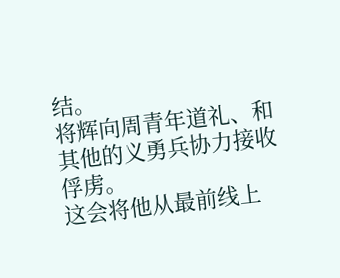结。
将辉向周青年道礼、和其他的义勇兵协力接收俘虏。
这会将他从最前线上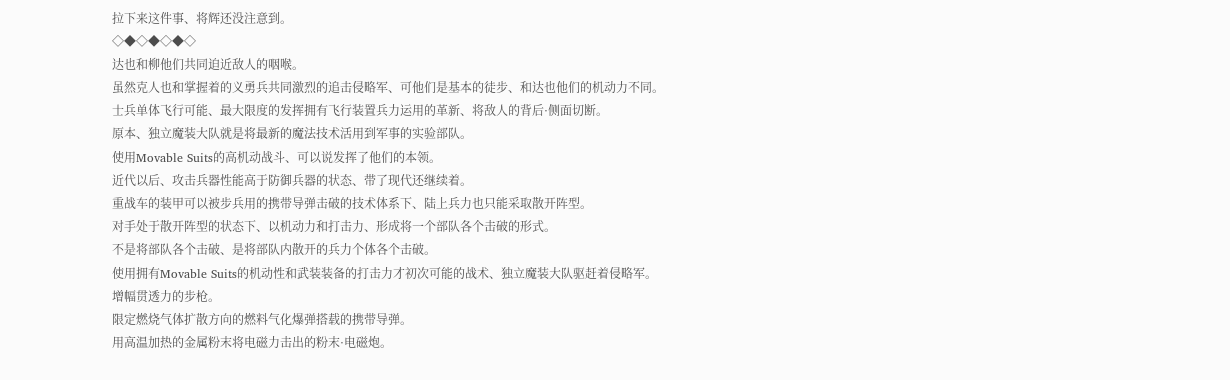拉下来这件事、将辉还没注意到。
◇◆◇◆◇◆◇
达也和柳他们共同迫近敌人的咽喉。
虽然克人也和掌握着的义勇兵共同激烈的追击侵略军、可他们是基本的徒步、和达也他们的机动力不同。
士兵单体飞行可能、最大限度的发挥拥有飞行装置兵力运用的革新、将敌人的背后·侧面切断。
原本、独立魔装大队就是将最新的魔法技术活用到军事的实验部队。
使用Movable Suits的高机动战斗、可以说发挥了他们的本领。
近代以后、攻击兵器性能高于防御兵器的状态、带了现代还继续着。
重战车的装甲可以被步兵用的携带导弹击破的技术体系下、陆上兵力也只能采取散开阵型。
对手处于散开阵型的状态下、以机动力和打击力、形成将一个部队各个击破的形式。
不是将部队各个击破、是将部队内散开的兵力个体各个击破。
使用拥有Movable Suits的机动性和武装装备的打击力才初次可能的战术、独立魔装大队驱赶着侵略军。
增幅贯透力的步枪。
限定燃烧气体扩散方向的燃料气化爆弹搭载的携带导弹。
用高温加热的金属粉末将电磁力击出的粉末·电磁炮。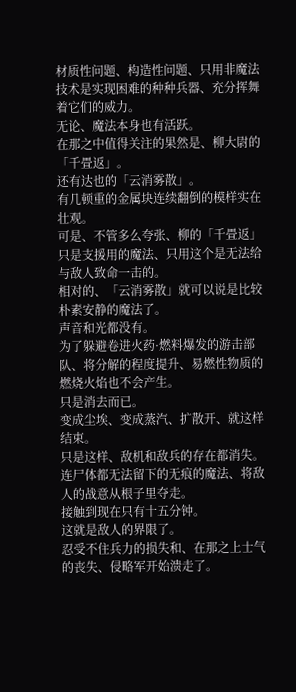材质性问题、构造性问题、只用非魔法技术是实现困难的种种兵器、充分挥舞着它们的威力。
无论、魔法本身也有活跃。
在那之中值得关注的果然是、柳大尉的「千畳返」。
还有达也的「云消雾散」。
有几顿重的金属块连续翻倒的模样实在壮观。
可是、不管多么夸张、柳的「千畳返」只是支援用的魔法、只用这个是无法给与敌人致命一击的。
相对的、「云消雾散」就可以说是比较朴素安静的魔法了。
声音和光都没有。
为了躲避卷进火药·燃料爆发的游击部队、将分解的程度提升、易燃性物质的燃烧火焰也不会产生。
只是消去而已。
变成尘埃、变成蒸汽、扩散开、就这样结束。
只是这样、敌机和敌兵的存在都消失。
连尸体都无法留下的无痕的魔法、将敌人的战意从根子里夺走。
接触到现在只有十五分钟。
这就是敌人的界限了。
忍受不住兵力的损失和、在那之上士气的丧失、侵略军开始溃走了。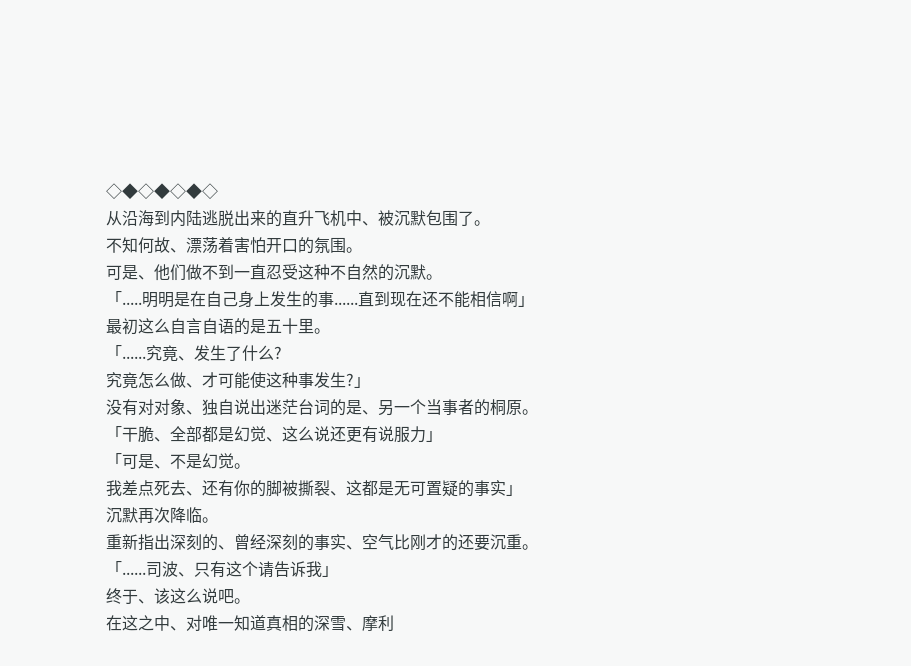◇◆◇◆◇◆◇
从沿海到内陆逃脱出来的直升飞机中、被沉默包围了。
不知何故、漂荡着害怕开口的氛围。
可是、他们做不到一直忍受这种不自然的沉默。
「.....明明是在自己身上发生的事......直到现在还不能相信啊」
最初这么自言自语的是五十里。
「......究竟、发生了什么?
究竟怎么做、才可能使这种事发生?」
没有对对象、独自说出迷茫台词的是、另一个当事者的桐原。
「干脆、全部都是幻觉、这么说还更有说服力」
「可是、不是幻觉。
我差点死去、还有你的脚被撕裂、这都是无可置疑的事实」
沉默再次降临。
重新指出深刻的、曾经深刻的事实、空气比刚才的还要沉重。
「......司波、只有这个请告诉我」
终于、该这么说吧。
在这之中、对唯一知道真相的深雪、摩利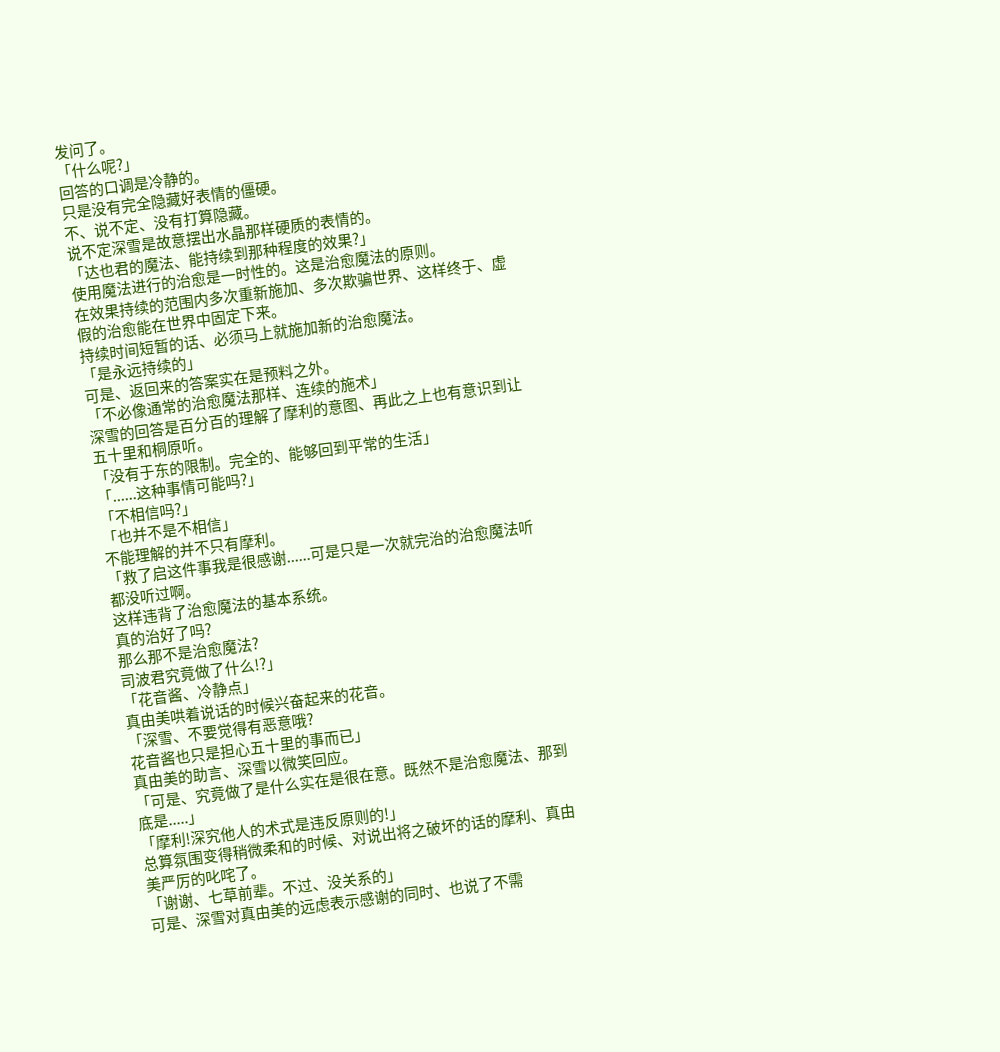发问了。
「什么呢?」
回答的口调是冷静的。
只是没有完全隐藏好表情的僵硬。
不、说不定、没有打算隐藏。
说不定深雪是故意摆出水晶那样硬质的表情的。
「达也君的魔法、能持续到那种程度的效果?」
使用魔法进行的治愈是一时性的。这是治愈魔法的原则。
在效果持续的范围内多次重新施加、多次欺骗世界、这样终于、虚假的治愈能在世界中固定下来。
持续时间短暂的话、必须马上就施加新的治愈魔法。
「是永远持续的」
可是、返回来的答案实在是预料之外。
「不必像通常的治愈魔法那样、连续的施术」
深雪的回答是百分百的理解了摩利的意图、再此之上也有意识到让五十里和桐原听。
「没有于东的限制。完全的、能够回到平常的生活」
「......这种事情可能吗?」
「不相信吗?」
「也并不是不相信」
不能理解的并不只有摩利。
「救了启这件事我是很感谢......可是只是一次就完治的治愈魔法听都没听过啊。
这样违背了治愈魔法的基本系统。
真的治好了吗?
那么那不是治愈魔法?
司波君究竟做了什么!?」
「花音酱、冷静点」
真由美哄着说话的时候兴奋起来的花音。
「深雪、不要觉得有恶意哦?
花音酱也只是担心五十里的事而已」
真由美的助言、深雪以微笑回应。
「可是、究竟做了是什么实在是很在意。既然不是治愈魔法、那到底是.....」
「摩利!深究他人的术式是违反原则的!」
总算氛围变得稍微柔和的时候、对说出将之破坏的话的摩利、真由美严厉的叱咤了。
「谢谢、七草前辈。不过、没关系的」
可是、深雪对真由美的远虑表示感谢的同时、也说了不需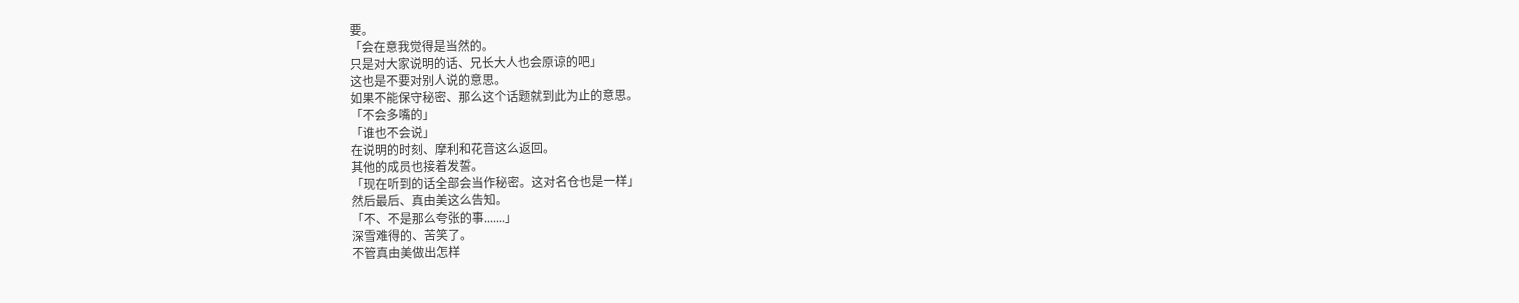要。
「会在意我觉得是当然的。
只是对大家说明的话、兄长大人也会原谅的吧」
这也是不要对别人说的意思。
如果不能保守秘密、那么这个话题就到此为止的意思。
「不会多嘴的」
「谁也不会说」
在说明的时刻、摩利和花音这么返回。
其他的成员也接着发誓。
「现在听到的话全部会当作秘密。这对名仓也是一样」
然后最后、真由美这么告知。
「不、不是那么夸张的事.......」
深雪难得的、苦笑了。
不管真由美做出怎样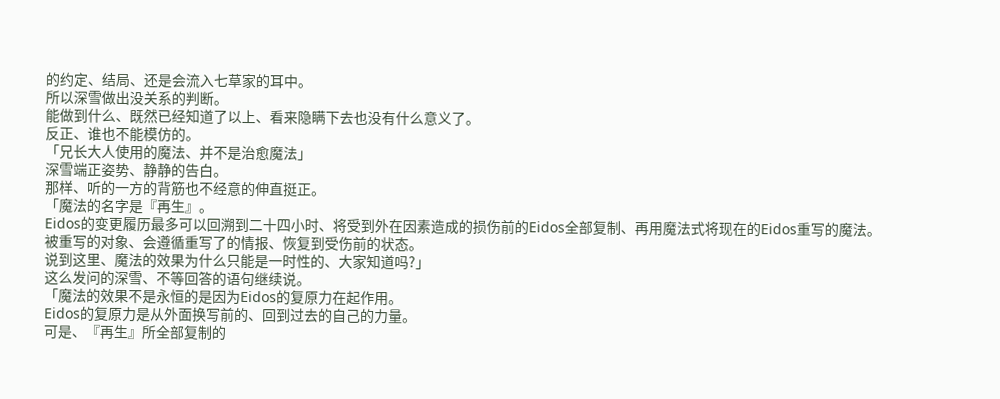的约定、结局、还是会流入七草家的耳中。
所以深雪做出没关系的判断。
能做到什么、既然已经知道了以上、看来隐瞒下去也没有什么意义了。
反正、谁也不能模仿的。
「兄长大人使用的魔法、并不是治愈魔法」
深雪端正姿势、静静的告白。
那样、听的一方的背筋也不经意的伸直挺正。
「魔法的名字是『再生』。
Eidos的变更履历最多可以回溯到二十四小时、将受到外在因素造成的损伤前的Eidos全部复制、再用魔法式将现在的Eidos重写的魔法。
被重写的对象、会遵循重写了的情报、恢复到受伤前的状态。
说到这里、魔法的效果为什么只能是一时性的、大家知道吗?」
这么发问的深雪、不等回答的语句继续说。
「魔法的效果不是永恒的是因为Eidos的复原力在起作用。
Eidos的复原力是从外面换写前的、回到过去的自己的力量。
可是、『再生』所全部复制的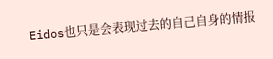Eidos也只是会表现过去的自己自身的情报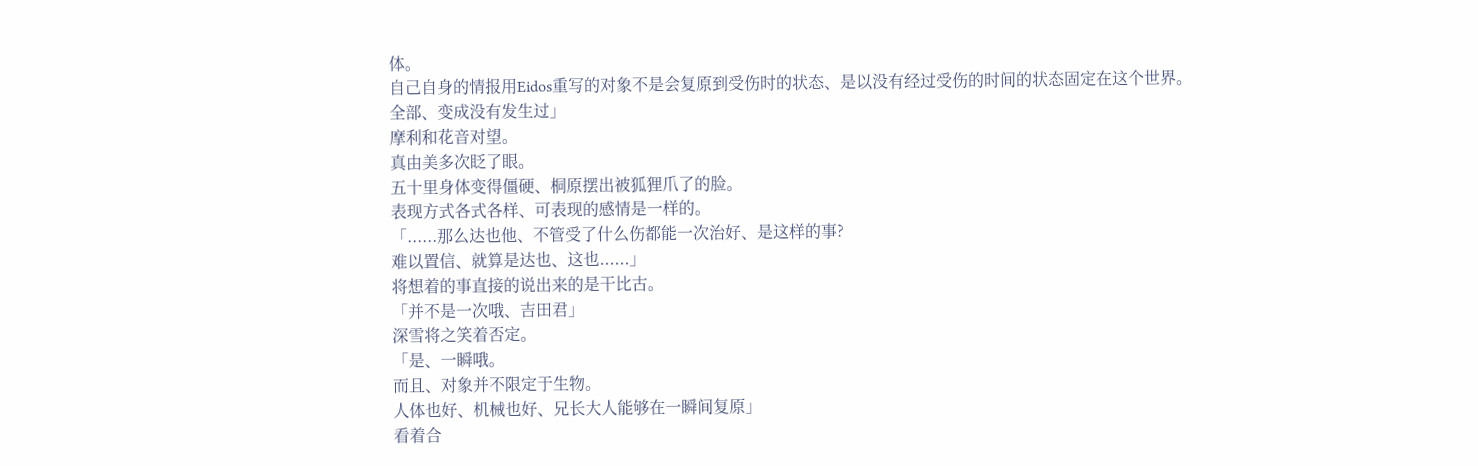体。
自己自身的情报用Eidos重写的对象不是会复原到受伤时的状态、是以没有经过受伤的时间的状态固定在这个世界。
全部、变成没有发生过」
摩利和花音对望。
真由美多次眨了眼。
五十里身体变得僵硬、桐原摆出被狐狸爪了的脸。
表现方式各式各样、可表现的感情是一样的。
「......那么达也他、不管受了什么伤都能一次治好、是这样的事?
难以置信、就算是达也、这也......」
将想着的事直接的说出来的是干比古。
「并不是一次哦、吉田君」
深雪将之笑着否定。
「是、一瞬哦。
而且、对象并不限定于生物。
人体也好、机械也好、兄长大人能够在一瞬间复原」
看着合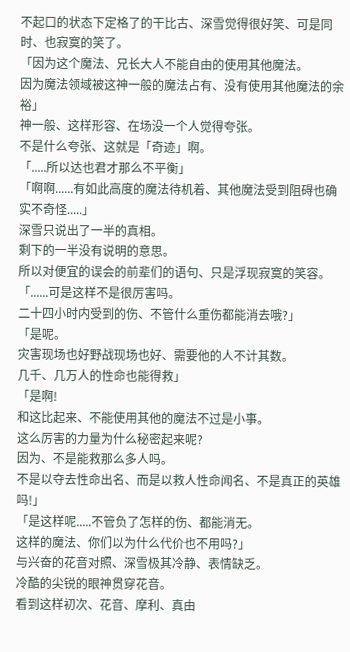不起口的状态下定格了的干比古、深雪觉得很好笑、可是同时、也寂寞的笑了。
「因为这个魔法、兄长大人不能自由的使用其他魔法。
因为魔法领域被这神一般的魔法占有、没有使用其他魔法的余裕」
神一般、这样形容、在场没一个人觉得夸张。
不是什么夸张、这就是「奇迹」啊。
「.....所以达也君才那么不平衡」
「啊啊......有如此高度的魔法待机着、其他魔法受到阻碍也确实不奇怪.....」
深雪只说出了一半的真相。
剩下的一半没有说明的意思。
所以对便宜的误会的前辈们的语句、只是浮现寂寞的笑容。
「......可是这样不是很厉害吗。
二十四小时内受到的伤、不管什么重伤都能消去哦?」
「是呢。
灾害现场也好野战现场也好、需要他的人不计其数。
几千、几万人的性命也能得救」
「是啊!
和这比起来、不能使用其他的魔法不过是小事。
这么厉害的力量为什么秘密起来呢?
因为、不是能救那么多人吗。
不是以夺去性命出名、而是以救人性命闻名、不是真正的英雄吗!」
「是这样呢.....不管负了怎样的伤、都能消无。
这样的魔法、你们以为什么代价也不用吗?」
与兴奋的花音对照、深雪极其冷静、表情缺乏。
冷酷的尖锐的眼神贯穿花音。
看到这样初次、花音、摩利、真由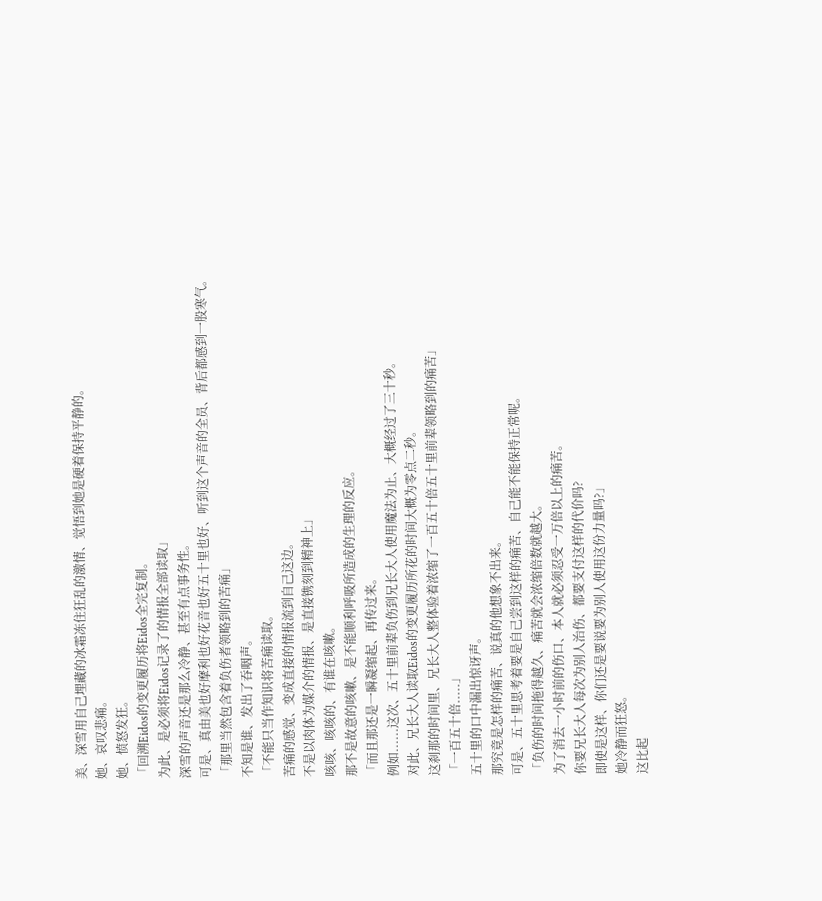美、深雪用自己埋藏的冰霜冻住狂乱的激情、觉悟到她是硬着保持平静的。
她、哀叹悲痛。
她、愤怒发狂。
「回溯Eidos的变更履历将Eidos全完复制。
为此、是必须将Eidos记录了的情报全部读取」
深雪的声音还是那么冷静、甚至有点事务性。
可是、真由美也好摩利也好花音也好五十里也好、听到这个声音的全员、背后都感到一股寒气。
「那里当然包含着负伤者领略到的苦痛」
不知是谁、发出了吞咽声。
「不能只当作知识将苦痛读取。
苦痛的感觉、变成直接的情报流到自己这边。
不是以肉体为媒介的情报、是直接镌刻到精神上」
咳咳、咳咳的、有谁在咳嗽。
那不是故意的咳嗽、是不能顺利呼吸所造成的生理的反应。
「而且那还是一瞬凝缩起、再传过来。
例如......这次、五十里前辈负伤到兄长大人使用魔法为止、大概经过了三十秒。
对此、兄长大人读取Eidos的变更履历所花的时间大概为零点二秒。
这刹那的时间里、兄长大人整体验着浓缩了一百五十倍五十里前辈领略到的痛苦」
「一百五十倍.....」
五十里的口中漏出惊讶声。
那究竟是怎样的痛苦、说真的他想象不出来。
可是、五十里思考着要是自己尝到这样的痛苦、自己能不能保持正常呢。
「负伤的时间拖得越久、痛苦就会浓缩倍数就越大。
为了消去一小时前的伤口、本人就必须忍受一万倍以上的痛苦。
你要兄长大人每次为别人治伤、都要支付这样的代价吗?
即使是这样、你们还是要说要为别人使用这份力量吗?」
她冷静而狂怒。
这比起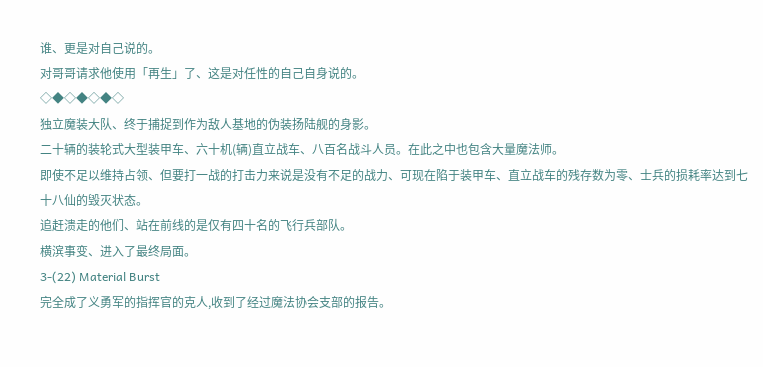谁、更是对自己说的。
对哥哥请求他使用「再生」了、这是对任性的自己自身说的。
◇◆◇◆◇◆◇
独立魔装大队、终于捕捉到作为敌人基地的伪装扬陆舰的身影。
二十辆的装轮式大型装甲车、六十机(辆)直立战车、八百名战斗人员。在此之中也包含大量魔法师。
即使不足以维持占领、但要打一战的打击力来说是没有不足的战力、可现在陷于装甲车、直立战车的残存数为零、士兵的损耗率达到七十八仙的毁灭状态。
追赶溃走的他们、站在前线的是仅有四十名的飞行兵部队。
横滨事变、进入了最终局面。
3-(22) Material Burst
完全成了义勇军的指挥官的克人,收到了经过魔法协会支部的报告。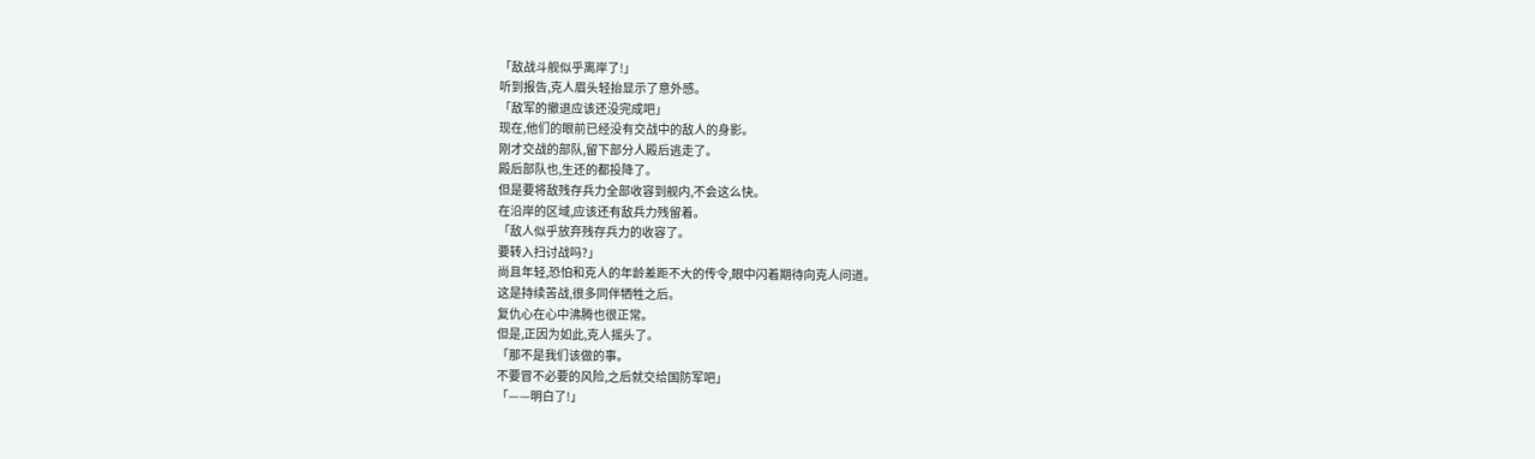「敌战斗舰似乎离岸了!」
听到报告,克人眉头轻抬显示了意外感。
「敌军的撤退应该还没完成吧」
现在,他们的眼前已经没有交战中的敌人的身影。
刚才交战的部队,留下部分人殿后逃走了。
殿后部队也,生还的都投降了。
但是要将敌残存兵力全部收容到舰内,不会这么快。
在沿岸的区域,应该还有敌兵力残留着。
「敌人似乎放弃残存兵力的收容了。
要转入扫讨战吗?」
尚且年轻,恐怕和克人的年龄差距不大的传令,眼中闪着期待向克人问道。
这是持续苦战,很多同伴牺牲之后。
复仇心在心中沸腾也很正常。
但是,正因为如此,克人摇头了。
「那不是我们该做的事。
不要冒不必要的风险,之后就交给国防军吧」
「——明白了!」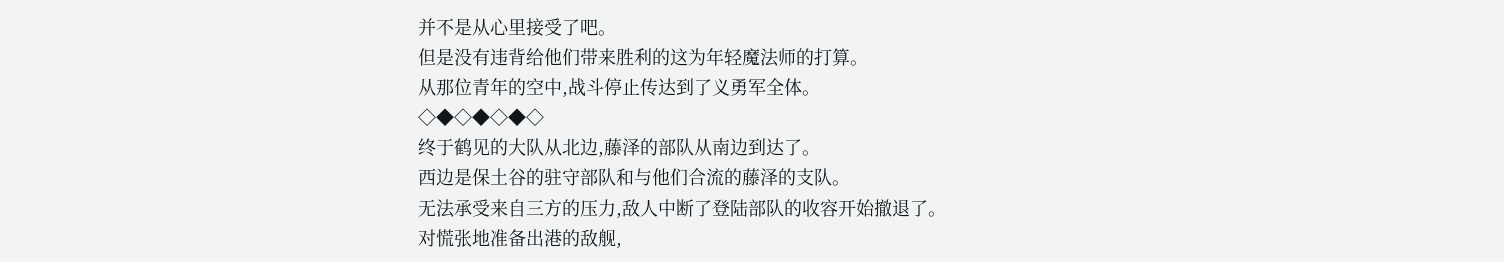并不是从心里接受了吧。
但是没有违背给他们带来胜利的这为年轻魔法师的打算。
从那位青年的空中,战斗停止传达到了义勇军全体。
◇◆◇◆◇◆◇
终于鹤见的大队从北边,藤泽的部队从南边到达了。
西边是保土谷的驻守部队和与他们合流的藤泽的支队。
无法承受来自三方的压力,敌人中断了登陆部队的收容开始撤退了。
对慌张地准备出港的敌舰,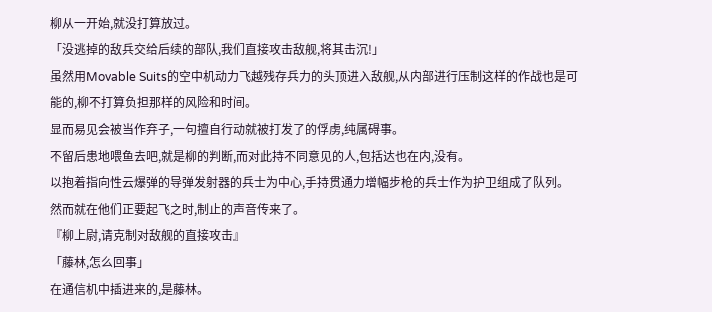柳从一开始,就没打算放过。
「没逃掉的敌兵交给后续的部队,我们直接攻击敌舰,将其击沉!」
虽然用Movable Suits的空中机动力飞越残存兵力的头顶进入敌舰,从内部进行压制这样的作战也是可能的,柳不打算负担那样的风险和时间。
显而易见会被当作弃子,一句擅自行动就被打发了的俘虏,纯属碍事。
不留后患地喂鱼去吧,就是柳的判断,而对此持不同意见的人,包括达也在内,没有。
以抱着指向性云爆弹的导弹发射器的兵士为中心,手持贯通力增幅步枪的兵士作为护卫组成了队列。
然而就在他们正要起飞之时,制止的声音传来了。
『柳上尉,请克制对敌舰的直接攻击』
「藤林,怎么回事」
在通信机中插进来的,是藤林。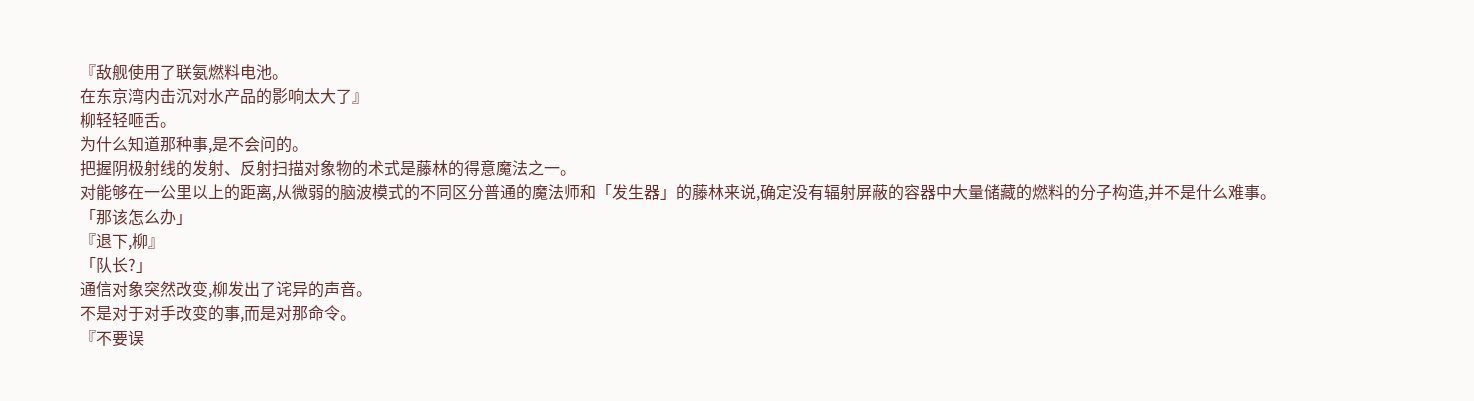『敌舰使用了联氨燃料电池。
在东京湾内击沉对水产品的影响太大了』
柳轻轻咂舌。
为什么知道那种事,是不会问的。
把握阴极射线的发射、反射扫描对象物的术式是藤林的得意魔法之一。
对能够在一公里以上的距离,从微弱的脑波模式的不同区分普通的魔法师和「发生器」的藤林来说,确定没有辐射屏蔽的容器中大量储藏的燃料的分子构造,并不是什么难事。
「那该怎么办」
『退下,柳』
「队长?」
通信对象突然改变,柳发出了诧异的声音。
不是对于对手改变的事,而是对那命令。
『不要误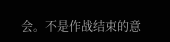会。不是作战结束的意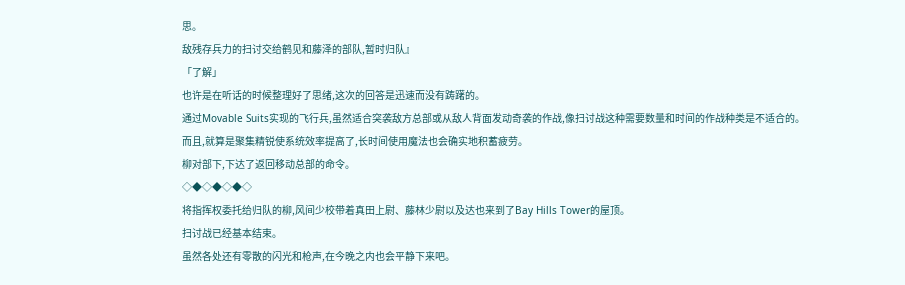思。
敌残存兵力的扫讨交给鹤见和藤泽的部队,暂时归队』
「了解」
也许是在听话的时候整理好了思绪,这次的回答是迅速而没有踌躇的。
通过Movable Suits实现的飞行兵,虽然适合突袭敌方总部或从敌人背面发动奇袭的作战,像扫讨战这种需要数量和时间的作战种类是不适合的。
而且,就算是聚集精锐使系统效率提高了,长时间使用魔法也会确实地积蓄疲劳。
柳对部下,下达了返回移动总部的命令。
◇◆◇◆◇◆◇
将指挥权委托给归队的柳,风间少校带着真田上尉、藤林少尉以及达也来到了Bay Hills Tower的屋顶。
扫讨战已经基本结束。
虽然各处还有零散的闪光和枪声,在今晚之内也会平静下来吧。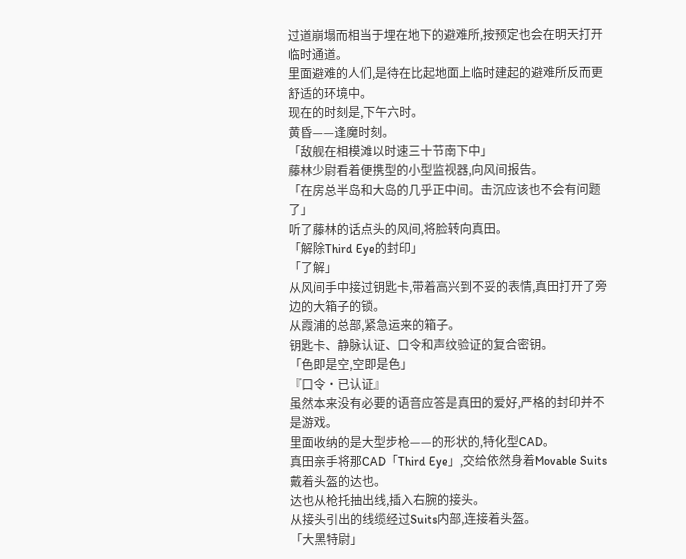过道崩塌而相当于埋在地下的避难所,按预定也会在明天打开临时通道。
里面避难的人们,是待在比起地面上临时建起的避难所反而更舒适的环境中。
现在的时刻是,下午六时。
黄昏——逢魔时刻。
「敌舰在相模滩以时速三十节南下中」
藤林少尉看着便携型的小型监视器,向风间报告。
「在房总半岛和大岛的几乎正中间。击沉应该也不会有问题了」
听了藤林的话点头的风间,将脸转向真田。
「解除Third Eye的封印」
「了解」
从风间手中接过钥匙卡,带着高兴到不妥的表情,真田打开了旁边的大箱子的锁。
从霞浦的总部,紧急运来的箱子。
钥匙卡、静脉认证、口令和声纹验证的复合密钥。
「色即是空,空即是色」
『口令·已认证』
虽然本来没有必要的语音应答是真田的爱好,严格的封印并不是游戏。
里面收纳的是大型步枪——的形状的,特化型CAD。
真田亲手将那CAD「Third Eye」,交给依然身着Movable Suits戴着头盔的达也。
达也从枪托抽出线,插入右腕的接头。
从接头引出的线缆经过Suits内部,连接着头盔。
「大黑特尉」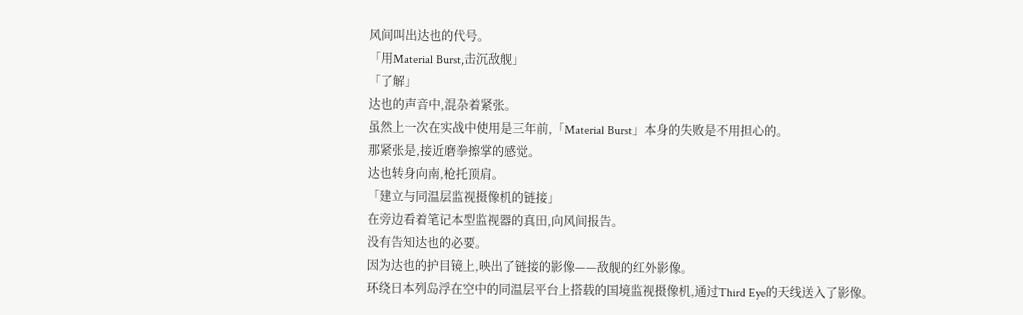风间叫出达也的代号。
「用Material Burst,击沉敌舰」
「了解」
达也的声音中,混杂着紧张。
虽然上一次在实战中使用是三年前,「Material Burst」本身的失败是不用担心的。
那紧张是,接近磨拳擦掌的感觉。
达也转身向南,枪托顶肩。
「建立与同温层监视摄像机的链接」
在旁边看着笔记本型监视器的真田,向风间报告。
没有告知达也的必要。
因为达也的护目镜上,映出了链接的影像——敌舰的红外影像。
环绕日本列岛浮在空中的同温层平台上搭载的国境监视摄像机,通过Third Eye的天线送入了影像。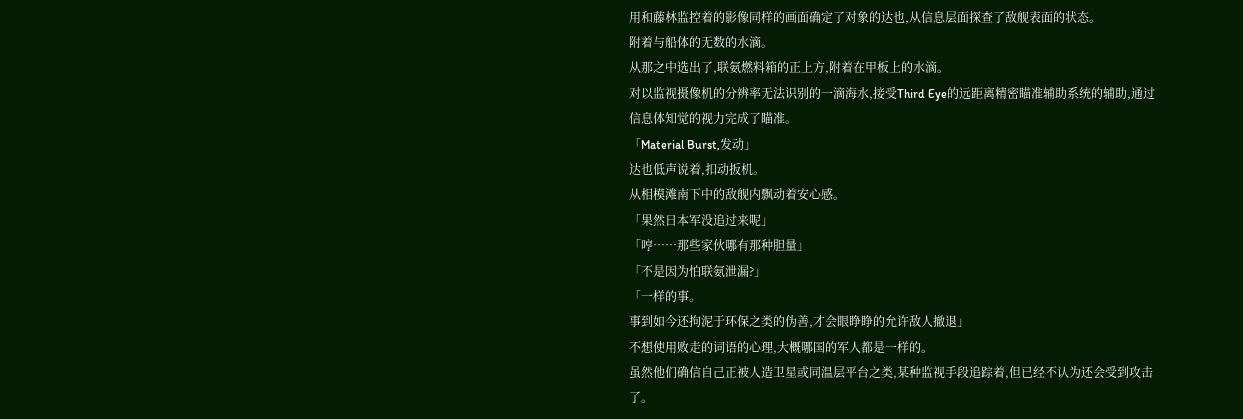用和藤林监控着的影像同样的画面确定了对象的达也,从信息层面探查了敌舰表面的状态。
附着与船体的无数的水滴。
从那之中选出了,联氨燃料箱的正上方,附着在甲板上的水滴。
对以监视摄像机的分辨率无法识别的一滴海水,接受Third Eye的远距离精密瞄准辅助系统的辅助,通过信息体知觉的视力完成了瞄准。
「Material Burst,发动」
达也低声说着,扣动扳机。
从相模滩南下中的敌舰内飘动着安心感。
「果然日本军没追过来呢」
「哼……那些家伙哪有那种胆量」
「不是因为怕联氨泄漏?」
「一样的事。
事到如今还拘泥于环保之类的伪善,才会眼睁睁的允许敌人撤退」
不想使用败走的词语的心理,大概哪国的军人都是一样的。
虽然他们确信自己正被人造卫星或同温层平台之类,某种监视手段追踪着,但已经不认为还会受到攻击了。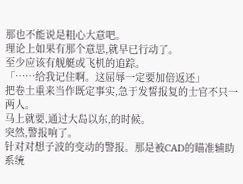那也不能说是粗心大意吧。
理论上如果有那个意思,就早已行动了。
至少应该有舰艇或飞机的追踪。
「……给我记住啊。这屈辱一定要加倍返还」
把卷土重来当作既定事实,急于发誓报复的士官不只一两人。
马上就要,通过大岛以东,的时候。
突然,警报响了。
针对对想子波的变动的警报。那是被CAD的瞄准辅助系统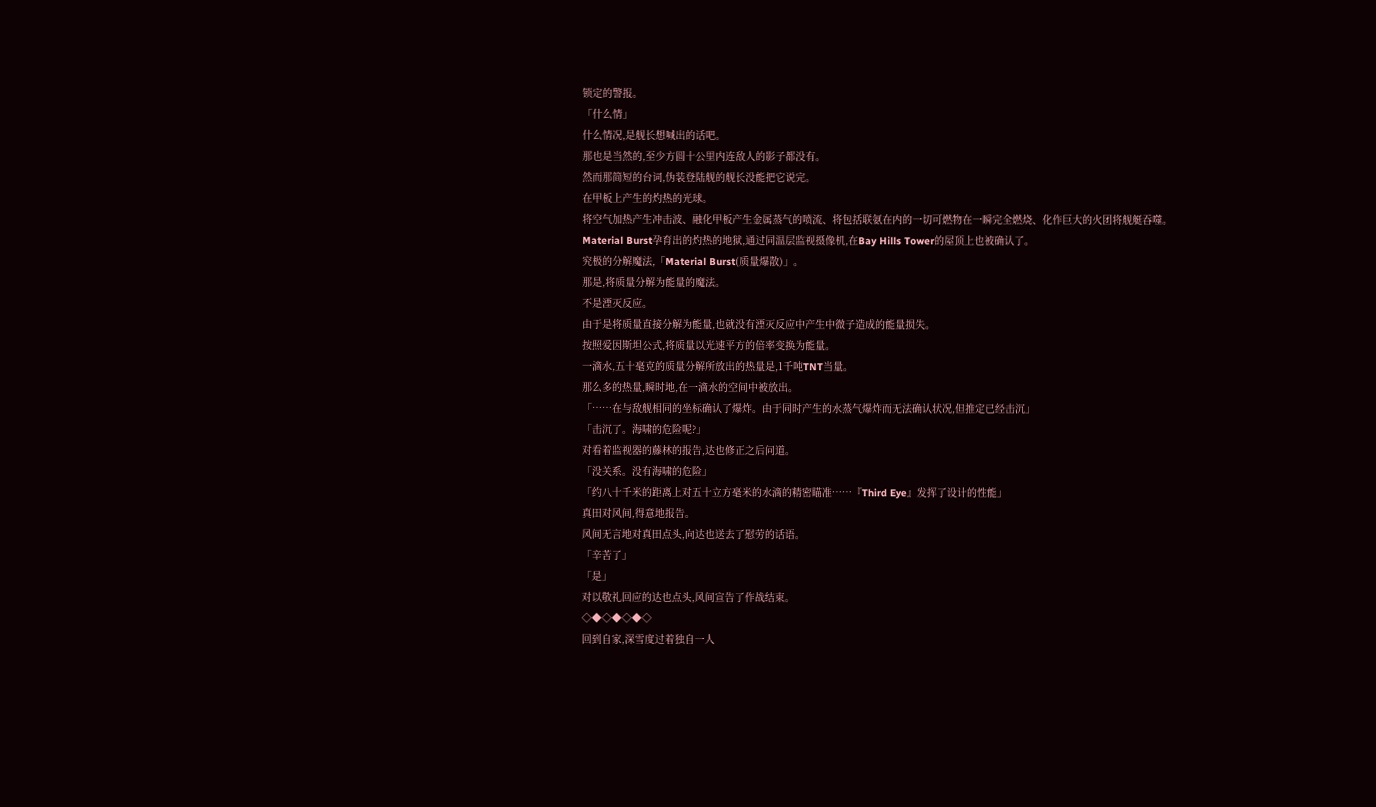锁定的警报。
「什么情」
什么情况,是舰长想喊出的话吧。
那也是当然的,至少方圆十公里内连敌人的影子都没有。
然而那简短的台词,伪装登陆舰的舰长没能把它说完。
在甲板上产生的灼热的光球。
将空气加热产生冲击波、融化甲板产生金属蒸气的喷流、将包括联氨在内的一切可燃物在一瞬完全燃烧、化作巨大的火团将舰艇吞噬。
Material Burst孕育出的灼热的地狱,通过同温层监视摄像机,在Bay Hills Tower的屋顶上也被确认了。
究极的分解魔法,「Material Burst(质量爆散)」。
那是,将质量分解为能量的魔法。
不是湮灭反应。
由于是将质量直接分解为能量,也就没有湮灭反应中产生中微子造成的能量损失。
按照爱因斯坦公式,将质量以光速平方的倍率变换为能量。
一滴水,五十毫克的质量分解所放出的热量是,1千吨TNT当量。
那么多的热量,瞬时地,在一滴水的空间中被放出。
「……在与敌舰相同的坐标确认了爆炸。由于同时产生的水蒸气爆炸而无法确认状况,但推定已经击沉」
「击沉了。海啸的危险呢?」
对看着监视器的藤林的报告,达也修正之后问道。
「没关系。没有海啸的危险」
「约八十千米的距离上对五十立方毫米的水滴的精密瞄准……『Third Eye』发挥了设计的性能」
真田对风间,得意地报告。
风间无言地对真田点头,向达也送去了慰劳的话语。
「辛苦了」
「是」
对以敬礼回应的达也点头,风间宣告了作战结束。
◇◆◇◆◇◆◇
回到自家,深雪度过着独自一人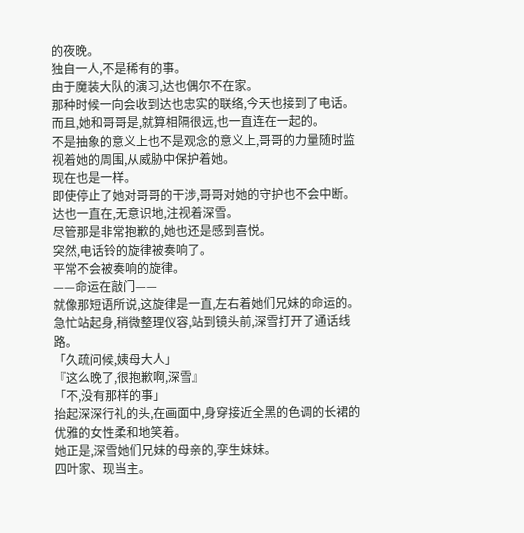的夜晚。
独自一人,不是稀有的事。
由于魔装大队的演习,达也偶尔不在家。
那种时候一向会收到达也忠实的联络,今天也接到了电话。
而且,她和哥哥是,就算相隔很远,也一直连在一起的。
不是抽象的意义上也不是观念的意义上,哥哥的力量随时监视着她的周围,从威胁中保护着她。
现在也是一样。
即使停止了她对哥哥的干涉,哥哥对她的守护也不会中断。
达也一直在,无意识地,注视着深雪。
尽管那是非常抱歉的,她也还是感到喜悦。
突然,电话铃的旋律被奏响了。
平常不会被奏响的旋律。
——命运在敲门——
就像那短语所说,这旋律是一直,左右着她们兄妹的命运的。
急忙站起身,稍微整理仪容,站到镜头前,深雪打开了通话线路。
「久疏问候,姨母大人」
『这么晚了,很抱歉啊,深雪』
「不,没有那样的事」
抬起深深行礼的头,在画面中,身穿接近全黑的色调的长裙的优雅的女性柔和地笑着。
她正是,深雪她们兄妹的母亲的,孪生妹妹。
四叶家、现当主。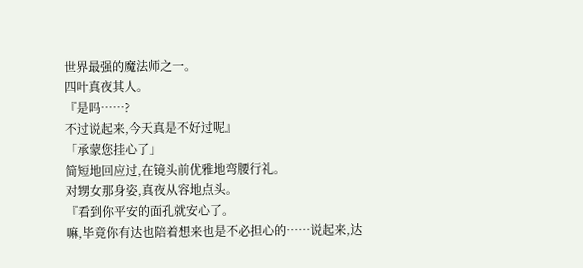世界最强的魔法师之一。
四叶真夜其人。
『是吗……?
不过说起来,今天真是不好过呢』
「承蒙您挂心了」
简短地回应过,在镜头前优雅地弯腰行礼。
对甥女那身姿,真夜从容地点头。
『看到你平安的面孔就安心了。
嘛,毕竟你有达也陪着想来也是不必担心的……说起来,达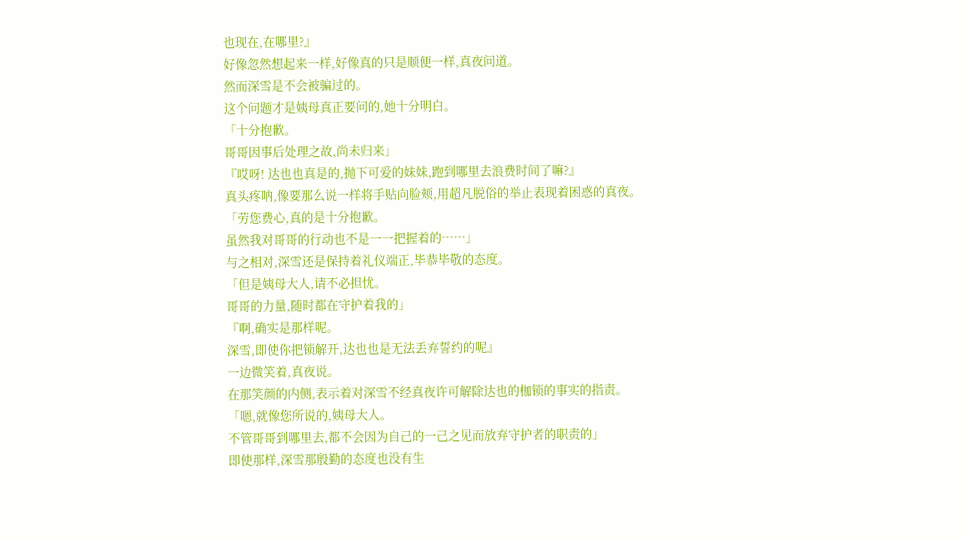也现在,在哪里?』
好像忽然想起来一样,好像真的只是顺便一样,真夜问道。
然而深雪是不会被骗过的。
这个问题才是姨母真正要问的,她十分明白。
「十分抱歉。
哥哥因事后处理之故,尚未归来」
『哎呀! 达也也真是的,抛下可爱的妹妹,跑到哪里去浪费时间了嘛?』
真头疼呐,像要那么说一样将手贴向脸颊,用超凡脱俗的举止表现着困惑的真夜。
「劳您费心,真的是十分抱歉。
虽然我对哥哥的行动也不是一一把握着的……」
与之相对,深雪还是保持着礼仪端正,毕恭毕敬的态度。
「但是姨母大人,请不必担忧。
哥哥的力量,随时都在守护着我的」
『啊,确实是那样呢。
深雪,即使你把锁解开,达也也是无法丢弃誓约的呢』
一边微笑着,真夜说。
在那笑颜的内侧,表示着对深雪不经真夜许可解除达也的枷锁的事实的指责。
「嗯,就像您所说的,姨母大人。
不管哥哥到哪里去,都不会因为自己的一己之见而放弃守护者的职责的」
即使那样,深雪那殷勤的态度也没有生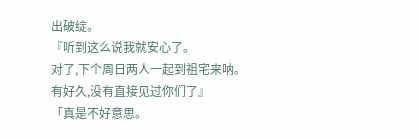出破绽。
『听到这么说我就安心了。
对了,下个周日两人一起到祖宅来呐。
有好久,没有直接见过你们了』
「真是不好意思。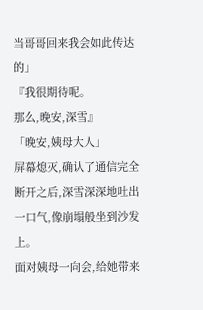当哥哥回来我会如此传达的」
『我很期待呢。
那么,晚安,深雪』
「晚安,姨母大人」
屏幕熄灭,确认了通信完全断开之后,深雪深深地吐出一口气,像崩塌般坐到沙发上。
面对姨母一向会,给她带来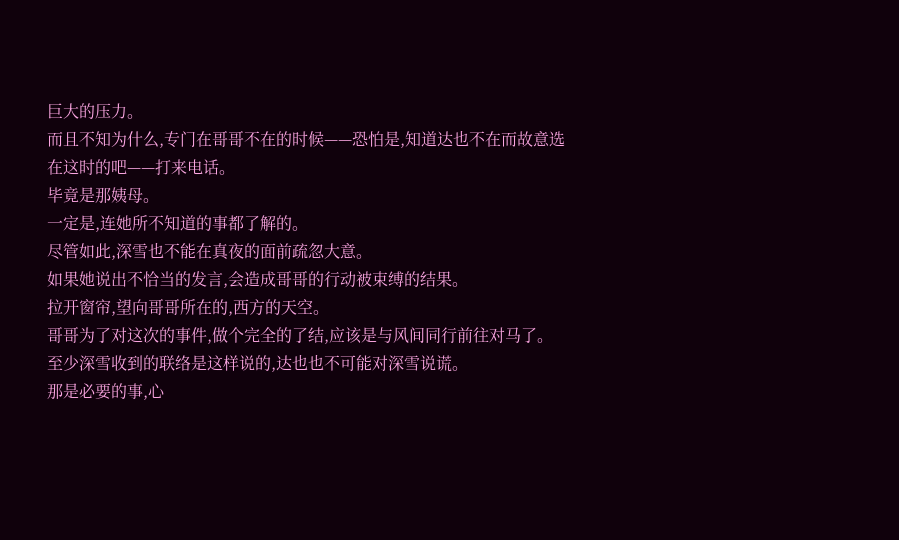巨大的压力。
而且不知为什么,专门在哥哥不在的时候——恐怕是,知道达也不在而故意选在这时的吧——打来电话。
毕竟是那姨母。
一定是,连她所不知道的事都了解的。
尽管如此,深雪也不能在真夜的面前疏忽大意。
如果她说出不恰当的发言,会造成哥哥的行动被束缚的结果。
拉开窗帘,望向哥哥所在的,西方的天空。
哥哥为了对这次的事件,做个完全的了结,应该是与风间同行前往对马了。
至少深雪收到的联络是这样说的,达也也不可能对深雪说谎。
那是必要的事,心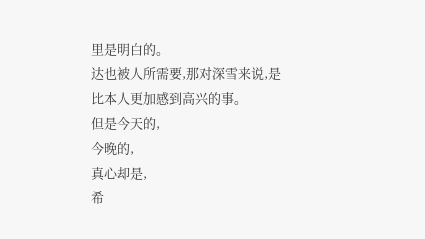里是明白的。
达也被人所需要,那对深雪来说,是比本人更加感到高兴的事。
但是今天的,
今晚的,
真心却是,
希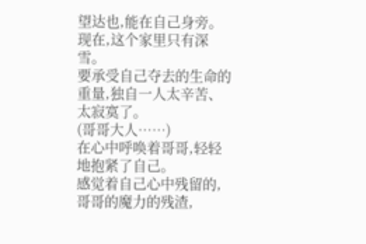望达也,能在自己身旁。
现在,这个家里只有深雪。
要承受自己夺去的生命的重量,独自一人太辛苦、太寂寞了。
(哥哥大人……)
在心中呼唤着哥哥,轻轻地抱紧了自己。
感觉着自己心中残留的,哥哥的魔力的残渣,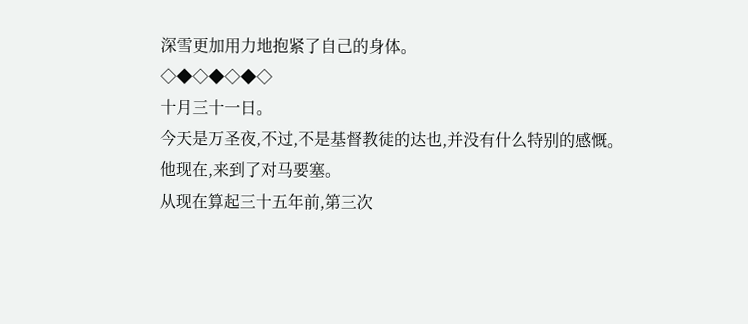深雪更加用力地抱紧了自己的身体。
◇◆◇◆◇◆◇
十月三十一日。
今天是万圣夜,不过,不是基督教徒的达也,并没有什么特别的感慨。
他现在,来到了对马要塞。
从现在算起三十五年前,第三次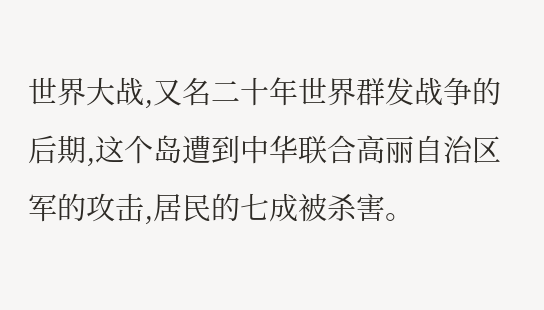世界大战,又名二十年世界群发战争的后期,这个岛遭到中华联合高丽自治区军的攻击,居民的七成被杀害。